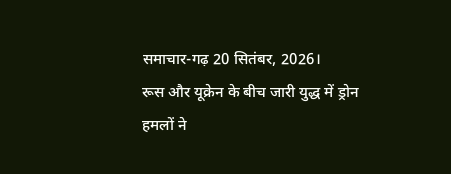समाचार-गढ़ 20 सितंबर, 2026।
रूस और यूक्रेन के बीच जारी युद्ध में ड्रोन हमलों ने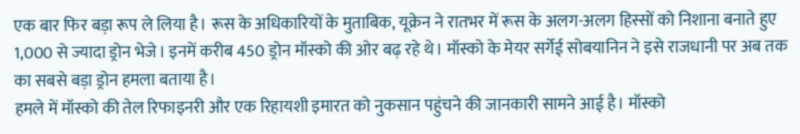एक बार फिर बड़ा रूप ले लिया है। रूस के अधिकारियों के मुताबिक, यूक्रेन ने रातभर में रूस के अलग-अलग हिस्सों को निशाना बनाते हुए 1,000 से ज्यादा ड्रोन भेजे। इनमें करीब 450 ड्रोन मॉस्को की ओर बढ़ रहे थे। मॉस्को के मेयर सर्गेई सोबयानिन ने इसे राजधानी पर अब तक का सबसे बड़ा ड्रोन हमला बताया है।
हमले में मॉस्को की तेल रिफाइनरी और एक रिहायशी इमारत को नुकसान पहुंचने की जानकारी सामने आई है। मॉस्को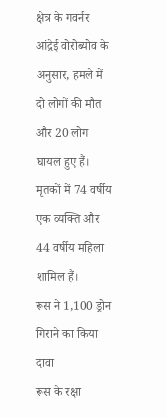क्षेत्र के गवर्नर आंद्रेई वोरोब्योव के अनुसार, हमले में दो लोगों की मौत और 20 लोग घायल हुए हैं। मृतकों में 74 वर्षीय एक व्यक्ति और 44 वर्षीय महिला शामिल हैं।
रूस ने 1,100 ड्रोन गिराने का किया दावा
रूस के रक्षा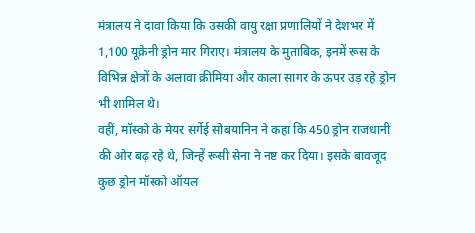मंत्रालय ने दावा किया कि उसकी वायु रक्षा प्रणालियों ने देशभर में 1,100 यूक्रेनी ड्रोन मार गिराए। मंत्रालय के मुताबिक, इनमें रूस के विभिन्न क्षेत्रों के अलावा क्रीमिया और काला सागर के ऊपर उड़ रहे ड्रोन भी शामिल थे।
वहीं, मॉस्को के मेयर सर्गेई सोबयानिन ने कहा कि 450 ड्रोन राजधानी की ओर बढ़ रहे थे, जिन्हें रूसी सेना ने नष्ट कर दिया। इसके बावजूद कुछ ड्रोन मॉस्को ऑयल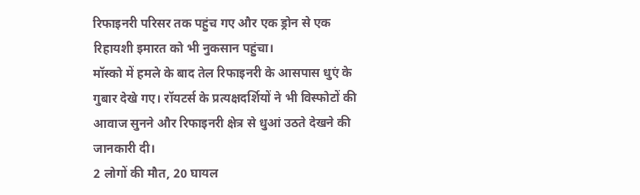रिफाइनरी परिसर तक पहुंच गए और एक ड्रोन से एक रिहायशी इमारत को भी नुकसान पहुंचा।
मॉस्को में हमले के बाद तेल रिफाइनरी के आसपास धुएं के गुबार देखे गए। रॉयटर्स के प्रत्यक्षदर्शियों ने भी विस्फोटों की आवाज सुनने और रिफाइनरी क्षेत्र से धुआं उठते देखने की जानकारी दी।
2 लोगों की मौत, 20 घायल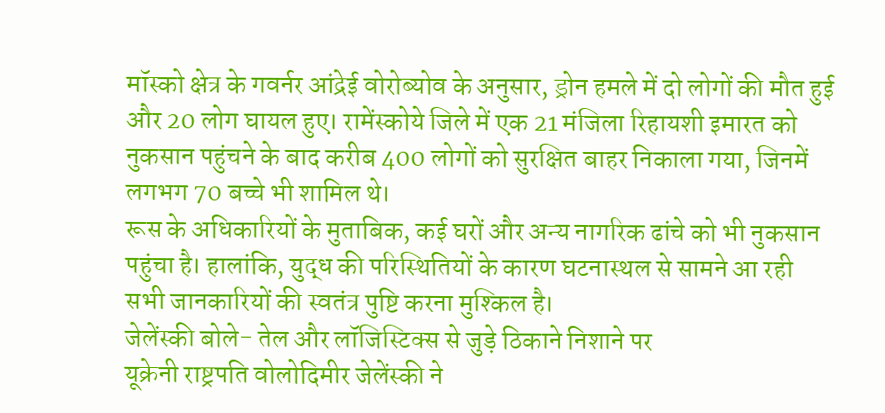मॉस्को क्षेत्र के गवर्नर आंद्रेई वोरोब्योव के अनुसार, ड्रोन हमले में दो लोगों की मौत हुई और 20 लोग घायल हुए। रामेंस्कोये जिले में एक 21 मंजिला रिहायशी इमारत को नुकसान पहुंचने के बाद करीब 400 लोगों को सुरक्षित बाहर निकाला गया, जिनमें लगभग 70 बच्चे भी शामिल थे।
रूस के अधिकारियों के मुताबिक, कई घरों और अन्य नागरिक ढांचे को भी नुकसान पहुंचा है। हालांकि, युद्ध की परिस्थितियों के कारण घटनास्थल से सामने आ रही सभी जानकारियों की स्वतंत्र पुष्टि करना मुश्किल है।
जेलेंस्की बोले- तेल और लॉजिस्टिक्स से जुड़े ठिकाने निशाने पर
यूक्रेनी राष्ट्रपति वोलोदिमीर जेलेंस्की ने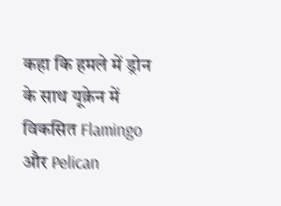कहा कि हमले में ड्रोन के साथ यूक्रेन में विकसित Flamingo और Pelican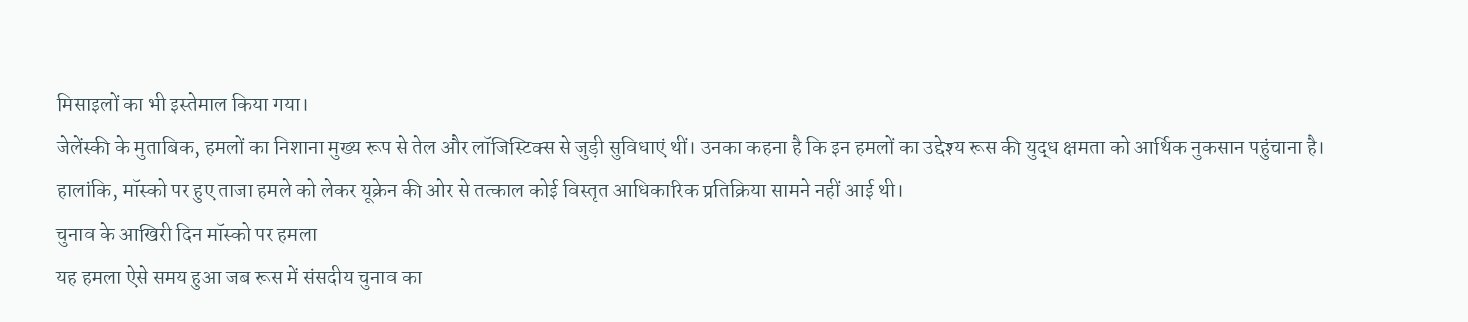मिसाइलों का भी इस्तेमाल किया गया।
जेलेंस्की के मुताबिक, हमलों का निशाना मुख्य रूप से तेल और लॉजिस्टिक्स से जुड़ी सुविधाएं थीं। उनका कहना है कि इन हमलों का उद्देश्य रूस की युद्ध क्षमता को आर्थिक नुकसान पहुंचाना है।
हालांकि, मॉस्को पर हुए ताजा हमले को लेकर यूक्रेन की ओर से तत्काल कोई विस्तृत आधिकारिक प्रतिक्रिया सामने नहीं आई थी।
चुनाव के आखिरी दिन मॉस्को पर हमला
यह हमला ऐसे समय हुआ जब रूस में संसदीय चुनाव का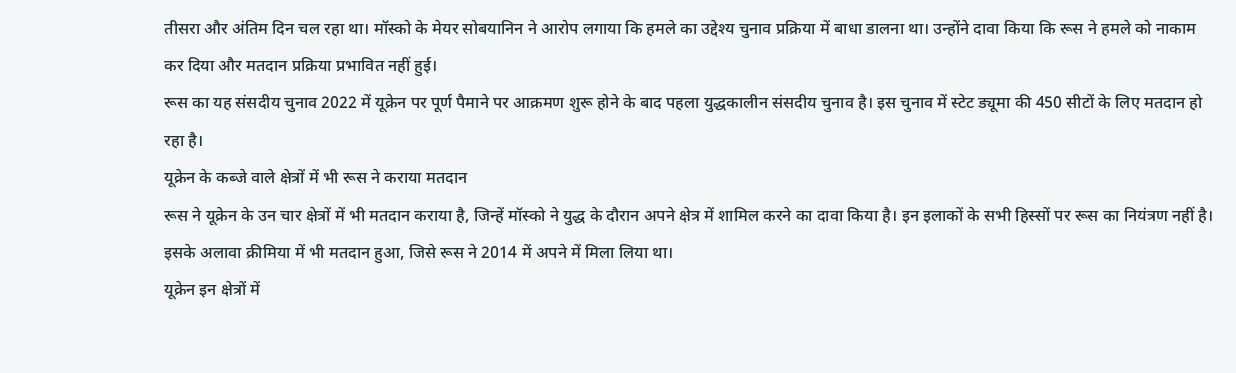तीसरा और अंतिम दिन चल रहा था। मॉस्को के मेयर सोबयानिन ने आरोप लगाया कि हमले का उद्देश्य चुनाव प्रक्रिया में बाधा डालना था। उन्होंने दावा किया कि रूस ने हमले को नाकाम कर दिया और मतदान प्रक्रिया प्रभावित नहीं हुई।
रूस का यह संसदीय चुनाव 2022 में यूक्रेन पर पूर्ण पैमाने पर आक्रमण शुरू होने के बाद पहला युद्धकालीन संसदीय चुनाव है। इस चुनाव में स्टेट ड्यूमा की 450 सीटों के लिए मतदान हो रहा है।
यूक्रेन के कब्जे वाले क्षेत्रों में भी रूस ने कराया मतदान
रूस ने यूक्रेन के उन चार क्षेत्रों में भी मतदान कराया है, जिन्हें मॉस्को ने युद्ध के दौरान अपने क्षेत्र में शामिल करने का दावा किया है। इन इलाकों के सभी हिस्सों पर रूस का नियंत्रण नहीं है। इसके अलावा क्रीमिया में भी मतदान हुआ, जिसे रूस ने 2014 में अपने में मिला लिया था।
यूक्रेन इन क्षेत्रों में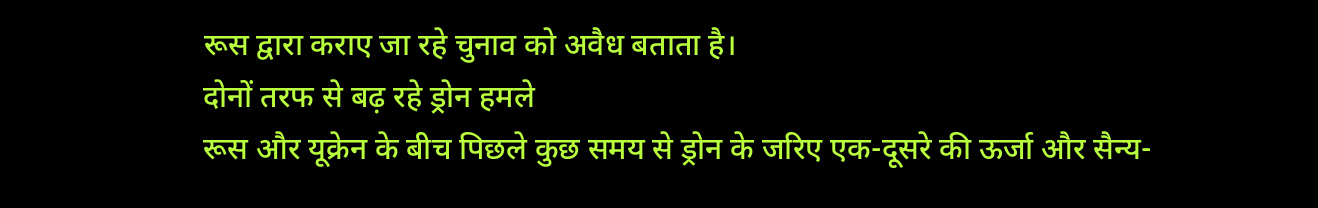रूस द्वारा कराए जा रहे चुनाव को अवैध बताता है।
दोनों तरफ से बढ़ रहे ड्रोन हमले
रूस और यूक्रेन के बीच पिछले कुछ समय से ड्रोन के जरिए एक-दूसरे की ऊर्जा और सैन्य-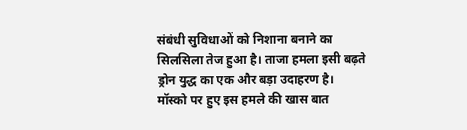संबंधी सुविधाओं को निशाना बनाने का सिलसिला तेज हुआ है। ताजा हमला इसी बढ़ते ड्रोन युद्ध का एक और बड़ा उदाहरण है।
मॉस्को पर हुए इस हमले की खास बात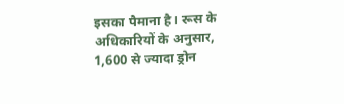इसका पैमाना है। रूस के अधिकारियों के अनुसार, 1,600 से ज्यादा ड्रोन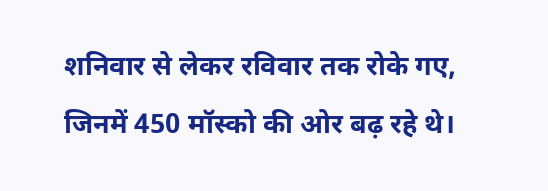शनिवार से लेकर रविवार तक रोके गए, जिनमें 450 मॉस्को की ओर बढ़ रहे थे।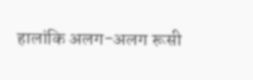हालांकि अलग-अलग रूसी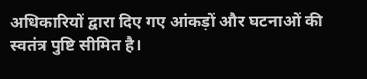अधिकारियों द्वारा दिए गए आंकड़ों और घटनाओं की स्वतंत्र पुष्टि सीमित है।